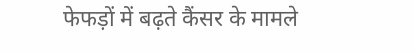फेफड़ों में बढ़ते कैंसर के मामले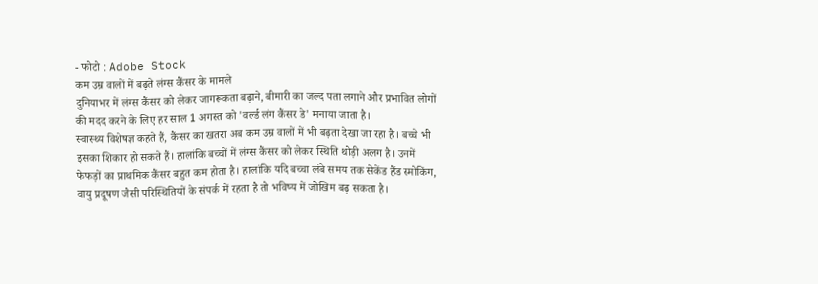- फोटो : Adobe Stock
कम उम्र वालों में बढ़ते लंग्स कैंसर के मामले
दुनियाभर में लंग्स कैंसर को लेकर जागरूकता बढ़ाने, बीमारी का जल्द पता लगाने और प्रभावित लोगों की मदद करने के लिए हर साल 1 अगस्त को 'वर्ल्ड लंग कैंसर डे' मनाया जाता है।
स्वास्थ्य विशेषज्ञ कहते हैं, कैंसर का खतरा अब कम उम्र वालों में भी बढ़ता देखा जा रहा है। बच्चे भी इसका शिकार हो सकते हैं। हालांकि बच्चों में लंग्स कैंसर को लेकर स्थिति थोड़ी अलग है। उनमें फेफड़ों का प्राथमिक कैंसर बहुत कम होता है। हालांकि यदि बच्चा लंबे समय तक सेकेंड हैंड स्मोकिंग, वायु प्रदूषण जैसी परिस्थितियों के संपर्क में रहता है तो भविष्य में जोखिम बढ़ सकता है।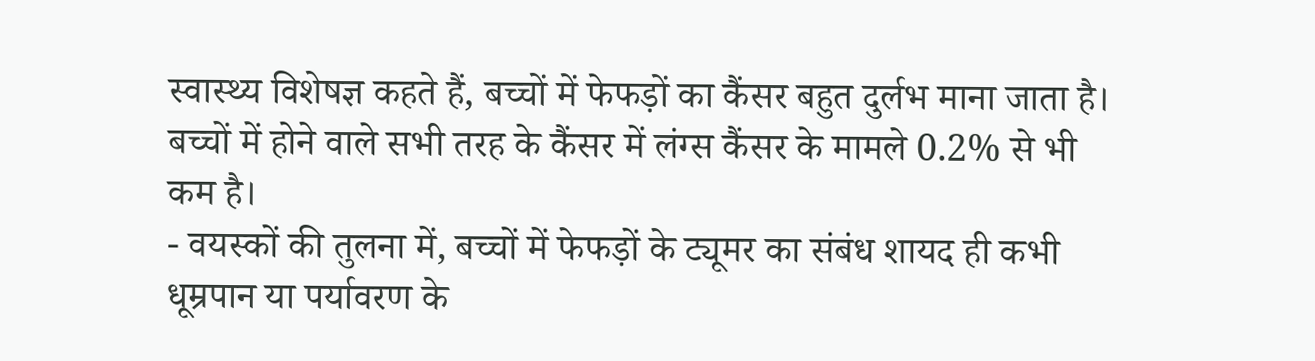स्वास्थ्य विशेषज्ञ कहते हैं, बच्चों में फेफड़ों का कैंसर बहुत दुर्लभ माना जाता है। बच्चों में होने वाले सभी तरह के कैंसर में लंग्स कैंसर के मामले 0.2% से भी कम है।
- वयस्कों की तुलना में, बच्चों में फेफड़ों के ट्यूमर का संबंध शायद ही कभी धूम्रपान या पर्यावरण के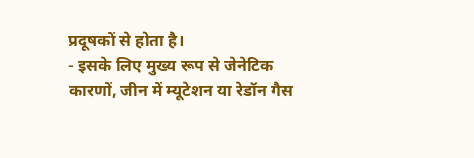प्रदूषकों से होता है।
- इसके लिए मुख्य रूप से जेनेटिक कारणों, जीन में म्यूटेशन या रेडॉन गैस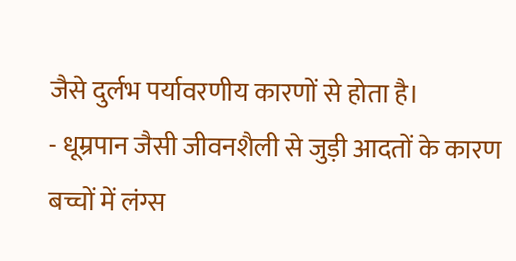जैसे दुर्लभ पर्यावरणीय कारणों से होता है।
- धूम्रपान जैसी जीवनशैली से जुड़ी आदतों के कारण बच्चों में लंग्स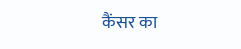कैंसर का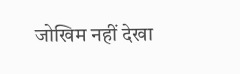जोखिम नहीं देखा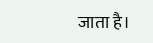जाता है।